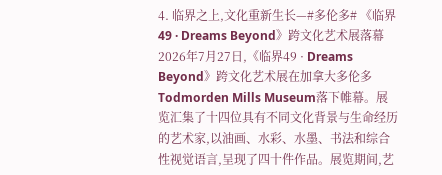4. 临界之上,文化重新生长—#多伦多# 《临界49 · Dreams Beyond》跨文化艺术展落幕2026年7月27日,《临界49 · Dreams Beyond》跨文化艺术展在加拿大多伦多Todmorden Mills Museum落下帷幕。展览汇集了十四位具有不同文化背景与生命经历的艺术家,以油画、水彩、水墨、书法和综合性视觉语言,呈现了四十件作品。展览期间,艺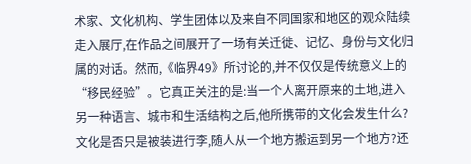术家、文化机构、学生团体以及来自不同国家和地区的观众陆续走入展厅,在作品之间展开了一场有关迁徙、记忆、身份与文化归属的对话。然而,《临界49》所讨论的,并不仅仅是传统意义上的“移民经验”。它真正关注的是:当一个人离开原来的土地,进入另一种语言、城市和生活结构之后,他所携带的文化会发生什么?文化是否只是被装进行李,随人从一个地方搬运到另一个地方?还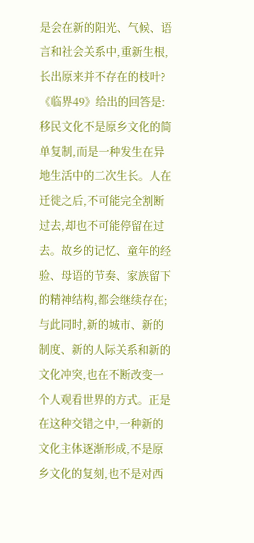是会在新的阳光、气候、语言和社会关系中,重新生根,长出原来并不存在的枝叶?《临界49》给出的回答是:移民文化不是原乡文化的简单复制,而是一种发生在异地生活中的二次生长。人在迁徙之后,不可能完全割断过去,却也不可能停留在过去。故乡的记忆、童年的经验、母语的节奏、家族留下的精神结构,都会继续存在;与此同时,新的城市、新的制度、新的人际关系和新的文化冲突,也在不断改变一个人观看世界的方式。正是在这种交错之中,一种新的文化主体逐渐形成,不是原乡文化的复刻,也不是对西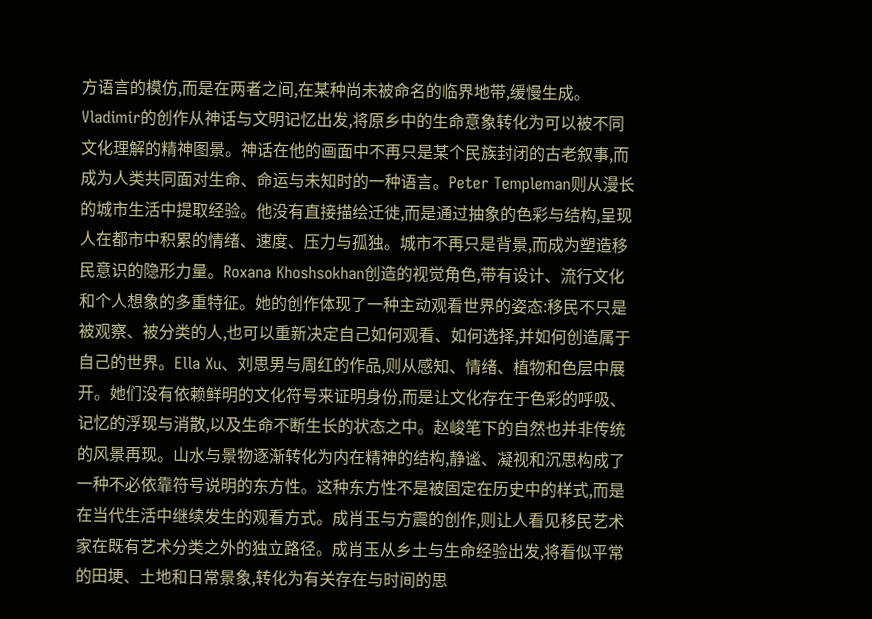方语言的模仿,而是在两者之间,在某种尚未被命名的临界地带,缓慢生成。Vladimir的创作从神话与文明记忆出发,将原乡中的生命意象转化为可以被不同文化理解的精神图景。神话在他的画面中不再只是某个民族封闭的古老叙事,而成为人类共同面对生命、命运与未知时的一种语言。Peter Templeman则从漫长的城市生活中提取经验。他没有直接描绘迁徙,而是通过抽象的色彩与结构,呈现人在都市中积累的情绪、速度、压力与孤独。城市不再只是背景,而成为塑造移民意识的隐形力量。Roxana Khoshsokhan创造的视觉角色,带有设计、流行文化和个人想象的多重特征。她的创作体现了一种主动观看世界的姿态:移民不只是被观察、被分类的人,也可以重新决定自己如何观看、如何选择,并如何创造属于自己的世界。Ella Xu、刘思男与周红的作品,则从感知、情绪、植物和色层中展开。她们没有依赖鲜明的文化符号来证明身份,而是让文化存在于色彩的呼吸、记忆的浮现与消散,以及生命不断生长的状态之中。赵峻笔下的自然也并非传统的风景再现。山水与景物逐渐转化为内在精神的结构,静谧、凝视和沉思构成了一种不必依靠符号说明的东方性。这种东方性不是被固定在历史中的样式,而是在当代生活中继续发生的观看方式。成肖玉与方震的创作,则让人看见移民艺术家在既有艺术分类之外的独立路径。成肖玉从乡土与生命经验出发,将看似平常的田埂、土地和日常景象,转化为有关存在与时间的思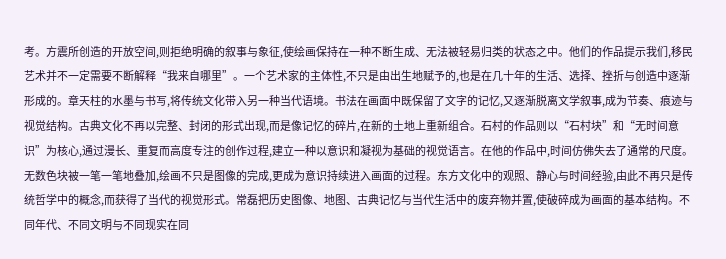考。方震所创造的开放空间,则拒绝明确的叙事与象征,使绘画保持在一种不断生成、无法被轻易归类的状态之中。他们的作品提示我们,移民艺术并不一定需要不断解释“我来自哪里”。一个艺术家的主体性,不只是由出生地赋予的,也是在几十年的生活、选择、挫折与创造中逐渐形成的。章天柱的水墨与书写,将传统文化带入另一种当代语境。书法在画面中既保留了文字的记忆,又逐渐脱离文学叙事,成为节奏、痕迹与视觉结构。古典文化不再以完整、封闭的形式出现,而是像记忆的碎片,在新的土地上重新组合。石村的作品则以“石村块”和“无时间意识”为核心,通过漫长、重复而高度专注的创作过程,建立一种以意识和凝视为基础的视觉语言。在他的作品中,时间仿佛失去了通常的尺度。无数色块被一笔一笔地叠加,绘画不只是图像的完成,更成为意识持续进入画面的过程。东方文化中的观照、静心与时间经验,由此不再只是传统哲学中的概念,而获得了当代的视觉形式。常磊把历史图像、地图、古典记忆与当代生活中的废弃物并置,使破碎成为画面的基本结构。不同年代、不同文明与不同现实在同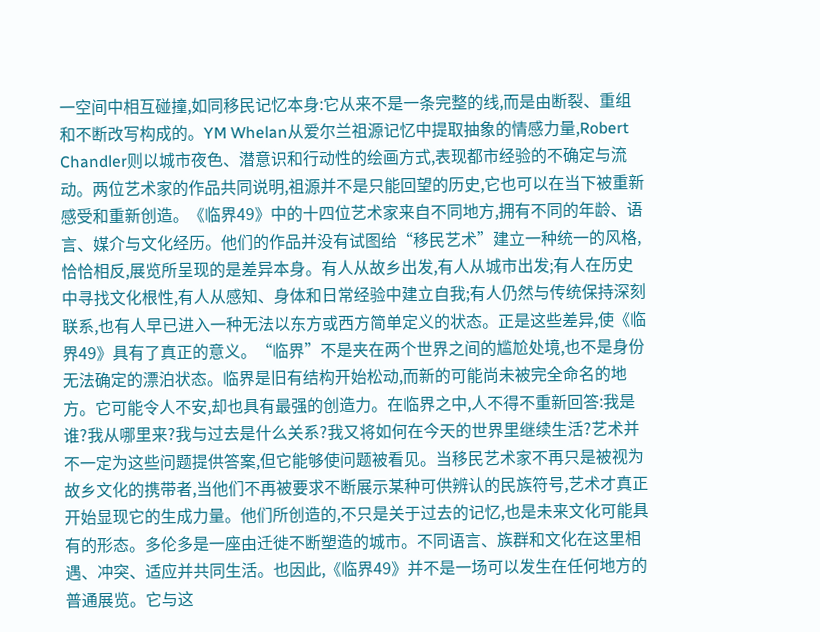一空间中相互碰撞,如同移民记忆本身:它从来不是一条完整的线,而是由断裂、重组和不断改写构成的。YM Whelan从爱尔兰祖源记忆中提取抽象的情感力量,Robert Chandler则以城市夜色、潜意识和行动性的绘画方式,表现都市经验的不确定与流动。两位艺术家的作品共同说明,祖源并不是只能回望的历史,它也可以在当下被重新感受和重新创造。《临界49》中的十四位艺术家来自不同地方,拥有不同的年龄、语言、媒介与文化经历。他们的作品并没有试图给“移民艺术”建立一种统一的风格,恰恰相反,展览所呈现的是差异本身。有人从故乡出发,有人从城市出发;有人在历史中寻找文化根性,有人从感知、身体和日常经验中建立自我;有人仍然与传统保持深刻联系,也有人早已进入一种无法以东方或西方简单定义的状态。正是这些差异,使《临界49》具有了真正的意义。“临界”不是夹在两个世界之间的尴尬处境,也不是身份无法确定的漂泊状态。临界是旧有结构开始松动,而新的可能尚未被完全命名的地方。它可能令人不安,却也具有最强的创造力。在临界之中,人不得不重新回答:我是谁?我从哪里来?我与过去是什么关系?我又将如何在今天的世界里继续生活?艺术并不一定为这些问题提供答案,但它能够使问题被看见。当移民艺术家不再只是被视为故乡文化的携带者,当他们不再被要求不断展示某种可供辨认的民族符号,艺术才真正开始显现它的生成力量。他们所创造的,不只是关于过去的记忆,也是未来文化可能具有的形态。多伦多是一座由迁徙不断塑造的城市。不同语言、族群和文化在这里相遇、冲突、适应并共同生活。也因此,《临界49》并不是一场可以发生在任何地方的普通展览。它与这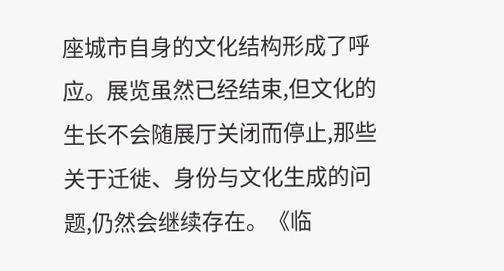座城市自身的文化结构形成了呼应。展览虽然已经结束,但文化的生长不会随展厅关闭而停止,那些关于迁徙、身份与文化生成的问题,仍然会继续存在。《临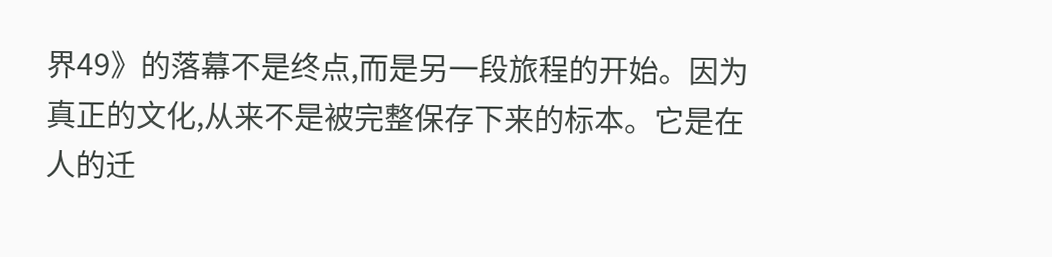界49》的落幕不是终点,而是另一段旅程的开始。因为真正的文化,从来不是被完整保存下来的标本。它是在人的迁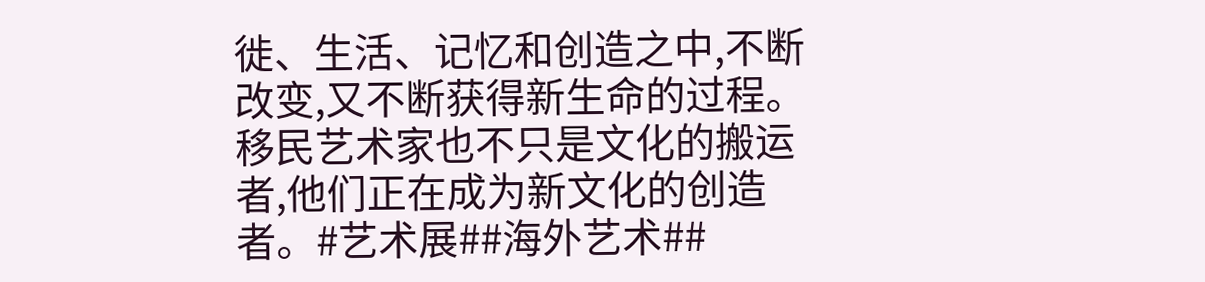徙、生活、记忆和创造之中,不断改变,又不断获得新生命的过程。移民艺术家也不只是文化的搬运者,他们正在成为新文化的创造者。#艺术展##海外艺术##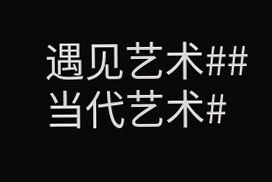遇见艺术##当代艺术#